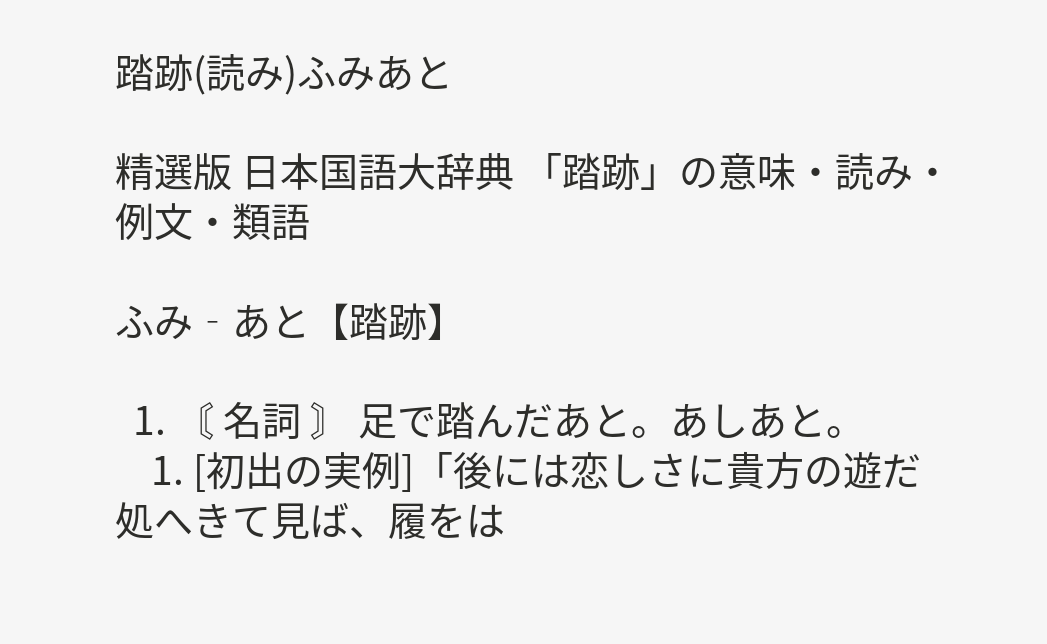踏跡(読み)ふみあと

精選版 日本国語大辞典 「踏跡」の意味・読み・例文・類語

ふみ‐あと【踏跡】

  1. 〘 名詞 〙 足で踏んだあと。あしあと。
    1. [初出の実例]「後には恋しさに貴方の遊だ処へきて見ば、履をは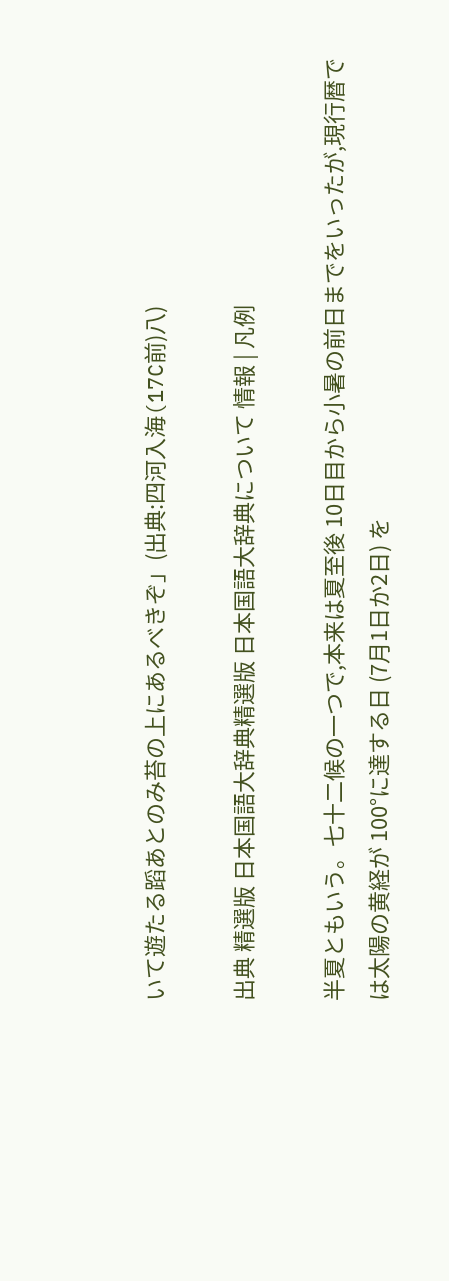いて遊たる蹈あとのみ苔の上にあるべきぞ」(出典:四河入海(17C前)八)

出典 精選版 日本国語大辞典精選版 日本国語大辞典について 情報 | 凡例

半夏ともいう。七十二候の一つで,本来は夏至後 10日目から小暑の前日までをいったが,現行暦では太陽の黄経が 100°に達する日 (7月1日か2日) を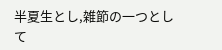半夏生とし,雑節の一つとして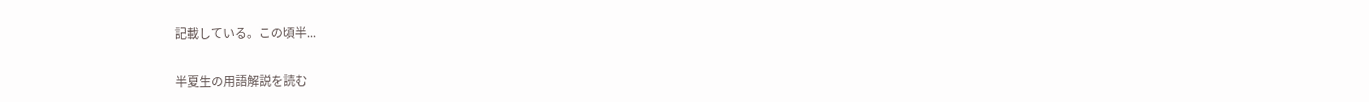記載している。この頃半...

半夏生の用語解説を読む